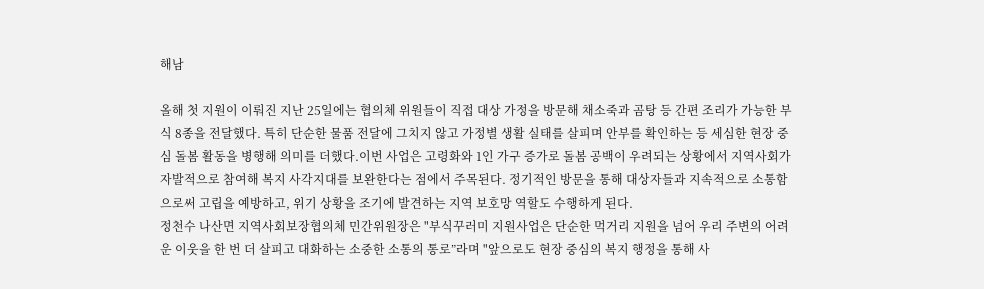해남

올해 첫 지원이 이뤄진 지난 25일에는 협의체 위원들이 직접 대상 가정을 방문해 채소죽과 곰탕 등 간편 조리가 가능한 부식 8종을 전달했다. 특히 단순한 물품 전달에 그치지 않고 가정별 생활 실태를 살피며 안부를 확인하는 등 세심한 현장 중심 돌봄 활동을 병행해 의미를 더했다.이번 사업은 고령화와 1인 가구 증가로 돌봄 공백이 우려되는 상황에서 지역사회가 자발적으로 참여해 복지 사각지대를 보완한다는 점에서 주목된다. 정기적인 방문을 통해 대상자들과 지속적으로 소통함으로써 고립을 예방하고, 위기 상황을 조기에 발견하는 지역 보호망 역할도 수행하게 된다.
정천수 나산면 지역사회보장협의체 민간위원장은 "부식꾸러미 지원사업은 단순한 먹거리 지원을 넘어 우리 주변의 어려운 이웃을 한 번 더 살피고 대화하는 소중한 소통의 통로”라며 "앞으로도 현장 중심의 복지 행정을 통해 사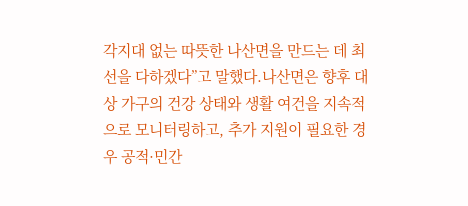각지대 없는 따뜻한 나산면을 만드는 데 최선을 다하겠다”고 말했다.나산면은 향후 대상 가구의 건강 상태와 생활 여건을 지속적으로 모니터링하고, 추가 지원이 필요한 경우 공적·민간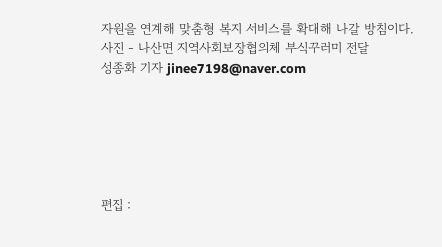자원을 연계해 맞춤형 복지 서비스를 확대해 나갈 방침이다.
사진 - 나산면 지역사회보장협의체 부식꾸러미 전달
성종화 기자 jinee7198@naver.com






편집 :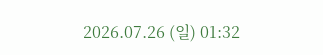2026.07.26 (일) 01:32